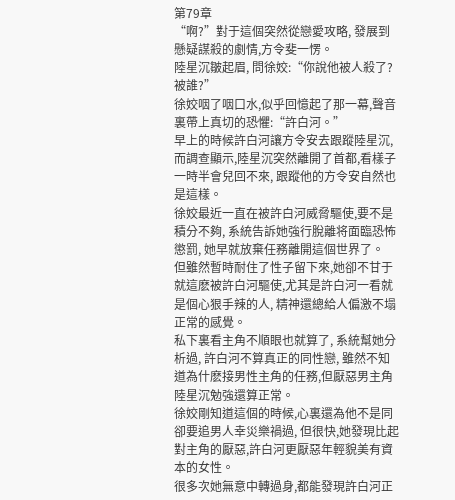第79章
“啊?”對于這個突然從戀愛攻略, 發展到懸疑謀殺的劇情,方令斐一愣。
陸星沉皺起眉, 問徐姣:“你說他被人殺了?被誰?”
徐姣咽了咽口水,似乎回憶起了那一幕,聲音裏帶上真切的恐懼:“許白河。”
早上的時候許白河讓方令安去跟蹤陸星沉,而調查顯示,陸星沉突然離開了首都,看樣子一時半會兒回不來, 跟蹤他的方令安自然也是這樣。
徐姣最近一直在被許白河威脅驅使,要不是積分不夠, 系統告訴她強行脫離将面臨恐怖懲罰, 她早就放棄任務離開這個世界了。
但雖然暫時耐住了性子留下來,她卻不甘于就這麽被許白河驅使,尤其是許白河一看就是個心狠手辣的人, 精神還總給人偏激不塌正常的感覺。
私下裏看主角不順眼也就算了, 系統幫她分析過, 許白河不算真正的同性戀, 雖然不知道為什麽接男性主角的任務,但厭惡男主角陸星沉勉強還算正常。
徐姣剛知道這個的時候,心裏還為他不是同卻要追男人幸災樂禍過, 但很快,她發現比起對主角的厭惡,許白河更厭惡年輕貌美有資本的女性。
很多次她無意中轉過身,都能發現許白河正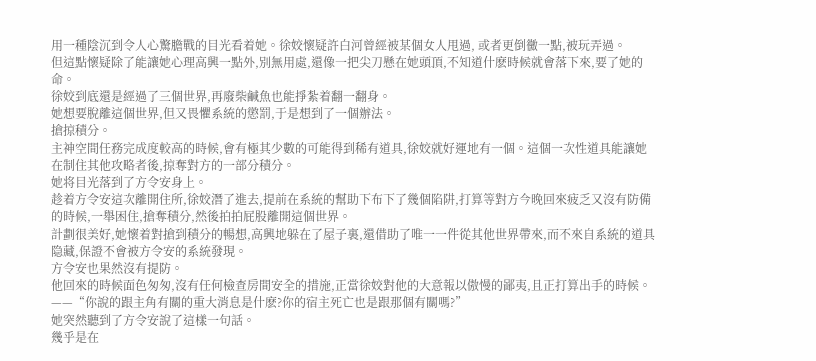用一種陰沉到令人心驚膽戰的目光看着她。徐姣懷疑許白河曾經被某個女人甩過, 或者更倒黴一點,被玩弄過。
但這點懷疑除了能讓她心理高興一點外,別無用處,還像一把尖刀懸在她頭頂,不知道什麽時候就會落下來,要了她的命。
徐姣到底還是經過了三個世界,再廢柴鹹魚也能掙紮着翻一翻身。
她想要脫離這個世界,但又畏懼系統的懲罰,于是想到了一個辦法。
搶掠積分。
主神空間任務完成度較高的時候,會有極其少數的可能得到稀有道具,徐姣就好運地有一個。這個一次性道具能讓她在制住其他攻略者後,掠奪對方的一部分積分。
她将目光落到了方令安身上。
趁着方令安這次離開住所,徐姣潛了進去,提前在系統的幫助下布下了幾個陷阱,打算等對方今晚回來疲乏又沒有防備的時候,一舉困住,搶奪積分,然後拍拍屁股離開這個世界。
計劃很美好,她懷着對搶到積分的暢想,高興地躲在了屋子裏,還借助了唯一一件從其他世界帶來,而不來自系統的道具隐藏,保證不會被方令安的系統發現。
方令安也果然沒有提防。
他回來的時候面色匆匆,沒有任何檢查房間安全的措施,正當徐姣對他的大意報以傲慢的鄙夷,且正打算出手的時候。
——“你說的跟主角有關的重大消息是什麽?你的宿主死亡也是跟那個有關嗎?”
她突然聽到了方令安說了這樣一句話。
幾乎是在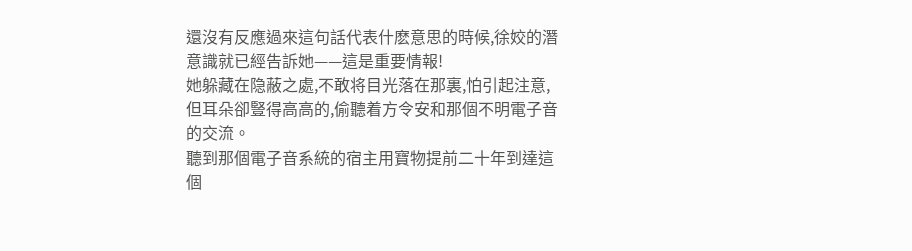還沒有反應過來這句話代表什麽意思的時候,徐姣的潛意識就已經告訴她——這是重要情報!
她躲藏在隐蔽之處,不敢将目光落在那裏,怕引起注意,但耳朵卻豎得高高的,偷聽着方令安和那個不明電子音的交流。
聽到那個電子音系統的宿主用寶物提前二十年到達這個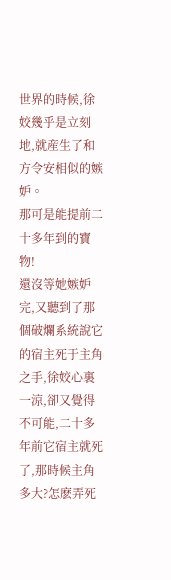世界的時候,徐姣幾乎是立刻地,就産生了和方令安相似的嫉妒。
那可是能提前二十多年到的寶物!
還沒等她嫉妒完,又聽到了那個破爛系統說它的宿主死于主角之手,徐姣心裏一涼,卻又覺得不可能,二十多年前它宿主就死了,那時候主角多大?怎麽弄死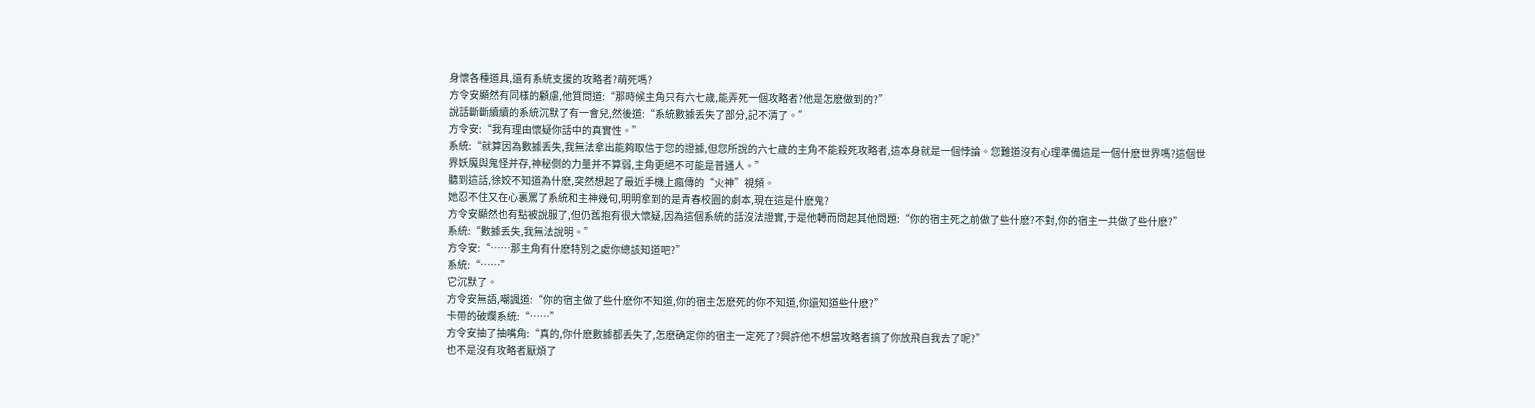身懷各種道具,還有系統支援的攻略者?萌死嗎?
方令安顯然有同樣的顧慮,他質問道:“那時候主角只有六七歲,能弄死一個攻略者?他是怎麽做到的?”
說話斷斷續續的系統沉默了有一會兒,然後道:“系統數據丢失了部分,記不清了。”
方令安:“我有理由懷疑你話中的真實性。”
系統:“就算因為數據丢失,我無法拿出能夠取信于您的證據,但您所說的六七歲的主角不能殺死攻略者,這本身就是一個悖論。您難道沒有心理準備這是一個什麽世界嗎?這個世界妖魔與鬼怪并存,神秘側的力量并不算弱,主角更絕不可能是普通人。”
聽到這話,徐姣不知道為什麽,突然想起了最近手機上瘋傳的“火神”視頻。
她忍不住又在心裏罵了系統和主神幾句,明明拿到的是青春校園的劇本,現在這是什麽鬼?
方令安顯然也有點被說服了,但仍舊抱有很大懷疑,因為這個系統的話沒法證實,于是他轉而問起其他問題:“你的宿主死之前做了些什麽?不對,你的宿主一共做了些什麽?”
系統:“數據丢失,我無法說明。”
方令安:“……那主角有什麽特別之處你總該知道吧?”
系統:“……”
它沉默了。
方令安無語,嘲諷道:“你的宿主做了些什麽你不知道,你的宿主怎麽死的你不知道,你還知道些什麽?”
卡帶的破爛系統:“……”
方令安抽了抽嘴角:“真的,你什麽數據都丢失了,怎麽确定你的宿主一定死了?興許他不想當攻略者搞了你放飛自我去了呢?”
也不是沒有攻略者厭煩了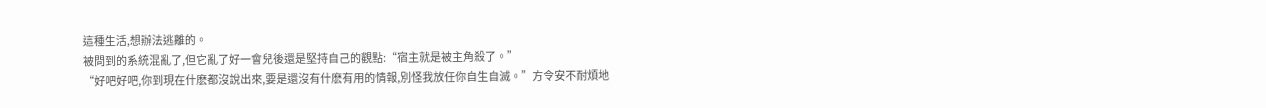這種生活,想辦法逃離的。
被問到的系統混亂了,但它亂了好一會兒後還是堅持自己的觀點:“宿主就是被主角殺了。”
“好吧好吧,你到現在什麽都沒說出來,要是還沒有什麽有用的情報,別怪我放任你自生自滅。”方令安不耐煩地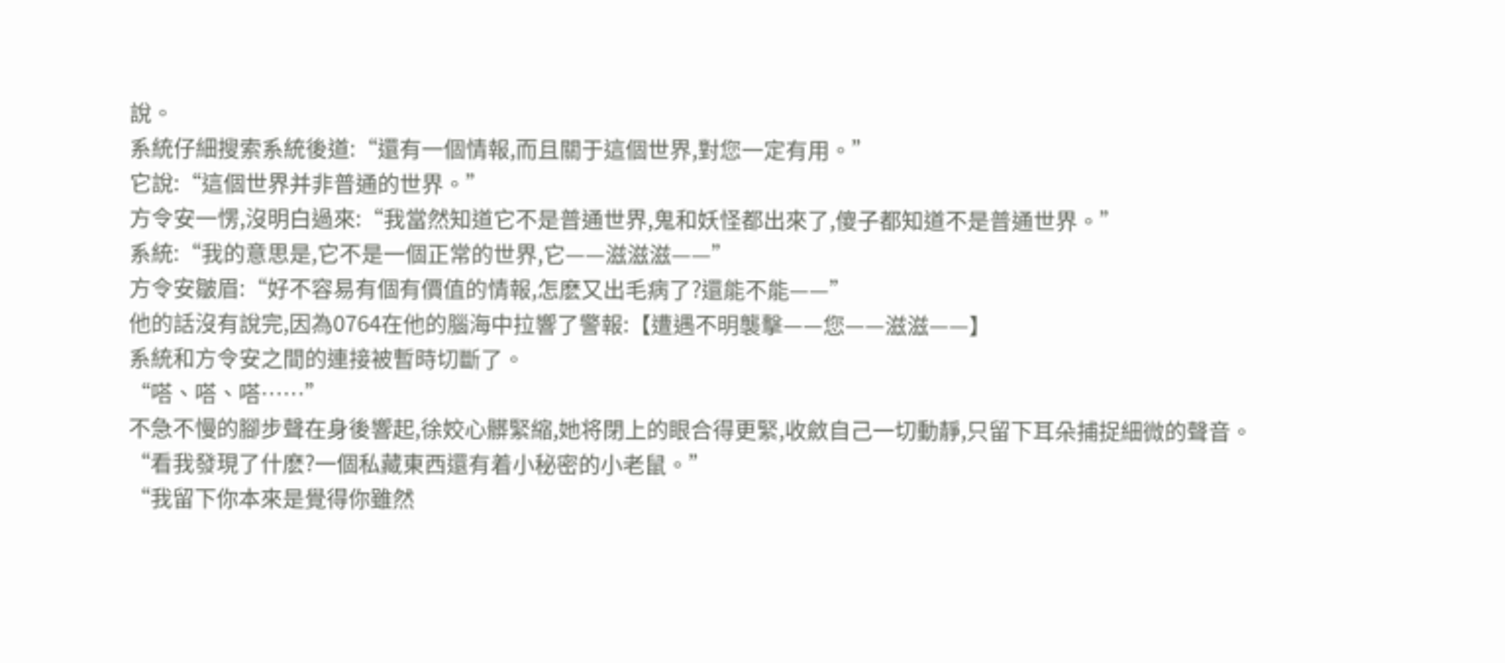說。
系統仔細搜索系統後道:“還有一個情報,而且關于這個世界,對您一定有用。”
它說:“這個世界并非普通的世界。”
方令安一愣,沒明白過來:“我當然知道它不是普通世界,鬼和妖怪都出來了,傻子都知道不是普通世界。”
系統:“我的意思是,它不是一個正常的世界,它——滋滋滋——”
方令安皺眉:“好不容易有個有價值的情報,怎麽又出毛病了?還能不能——”
他的話沒有說完,因為0764在他的腦海中拉響了警報:【遭遇不明襲擊——您——滋滋——】
系統和方令安之間的連接被暫時切斷了。
“嗒、嗒、嗒……”
不急不慢的腳步聲在身後響起,徐姣心髒緊縮,她将閉上的眼合得更緊,收斂自己一切動靜,只留下耳朵捕捉細微的聲音。
“看我發現了什麽?一個私藏東西還有着小秘密的小老鼠。”
“我留下你本來是覺得你雖然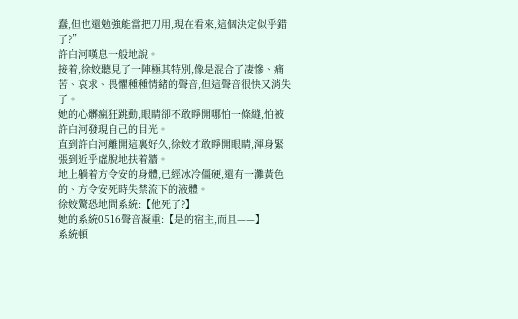蠢,但也還勉強能當把刀用,現在看來,這個決定似乎錯了?”
許白河嘆息一般地說。
接着,徐姣聽見了一陣極其特別,像是混合了凄慘、痛苦、哀求、畏懼種種情緒的聲音,但這聲音很快又消失了。
她的心髒瘋狂跳動,眼睛卻不敢睜開哪怕一條縫,怕被許白河發現自己的目光。
直到許白河離開這裏好久,徐姣才敢睜開眼睛,渾身緊張到近乎虛脫地扶着牆。
地上躺着方令安的身體,已經冰冷僵硬,還有一灘黃色的、方令安死時失禁流下的液體。
徐姣驚恐地問系統:【他死了?】
她的系統0516聲音凝重:【是的宿主,而且——】
系統頓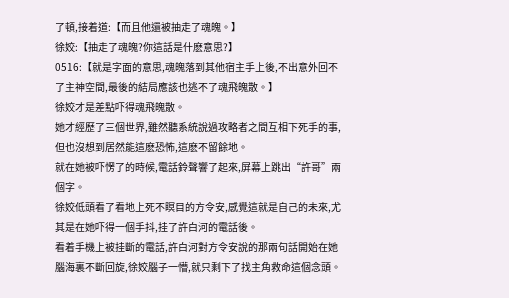了頓,接着道:【而且他還被抽走了魂魄。】
徐姣:【抽走了魂魄?你這話是什麽意思?】
0516:【就是字面的意思,魂魄落到其他宿主手上後,不出意外回不了主神空間,最後的結局應該也逃不了魂飛魄散。】
徐姣才是差點吓得魂飛魄散。
她才經歷了三個世界,雖然聽系統說過攻略者之間互相下死手的事,但也沒想到居然能這麽恐怖,這麽不留餘地。
就在她被吓愣了的時候,電話鈴聲響了起來,屏幕上跳出“許哥”兩個字。
徐姣低頭看了看地上死不瞑目的方令安,感覺這就是自己的未來,尤其是在她吓得一個手抖,挂了許白河的電話後。
看着手機上被挂斷的電話,許白河對方令安說的那兩句話開始在她腦海裏不斷回旋,徐姣腦子一懵,就只剩下了找主角救命這個念頭。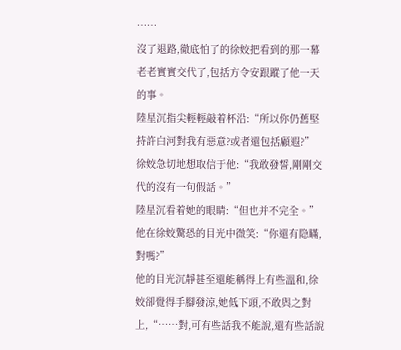……
沒了退路,徹底怕了的徐姣把看到的那一幕老老實實交代了,包括方令安跟蹤了他一天的事。
陸星沉指尖輕輕敲着杯沿:“所以你仍舊堅持許白河對我有惡意?或者還包括顧遐?”
徐姣急切地想取信于他:“我敢發誓,剛剛交代的沒有一句假話。”
陸星沉看着她的眼睛:“但也并不完全。”
他在徐姣驚恐的目光中微笑:“你還有隐瞞,對嗎?”
他的目光沉靜甚至還能稱得上有些溫和,徐姣卻覺得手腳發涼,她低下頭,不敢與之對上,“……對,可有些話我不能說,還有些話說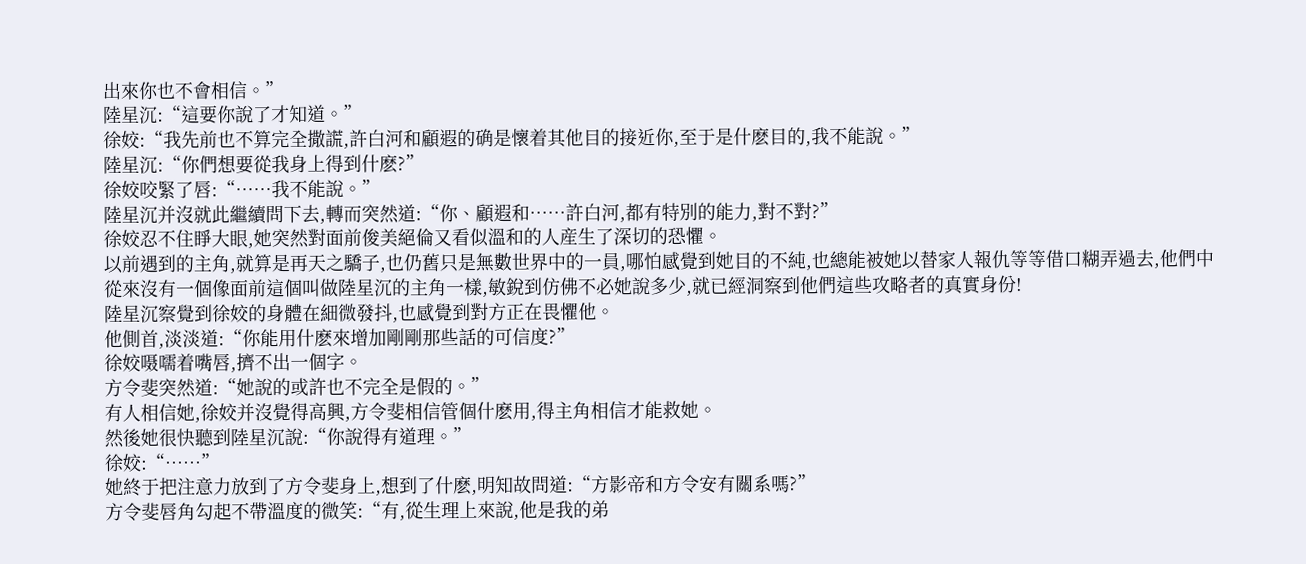出來你也不會相信。”
陸星沉:“這要你說了才知道。”
徐姣:“我先前也不算完全撒謊,許白河和顧遐的确是懷着其他目的接近你,至于是什麽目的,我不能說。”
陸星沉:“你們想要從我身上得到什麽?”
徐姣咬緊了唇:“……我不能說。”
陸星沉并沒就此繼續問下去,轉而突然道:“你、顧遐和……許白河,都有特別的能力,對不對?”
徐姣忍不住睜大眼,她突然對面前俊美絕倫又看似溫和的人産生了深切的恐懼。
以前遇到的主角,就算是再天之驕子,也仍舊只是無數世界中的一員,哪怕感覺到她目的不純,也總能被她以替家人報仇等等借口糊弄過去,他們中從來沒有一個像面前這個叫做陸星沉的主角一樣,敏銳到仿佛不必她說多少,就已經洞察到他們這些攻略者的真實身份!
陸星沉察覺到徐姣的身體在細微發抖,也感覺到對方正在畏懼他。
他側首,淡淡道:“你能用什麽來增加剛剛那些話的可信度?”
徐姣嗫嚅着嘴唇,擠不出一個字。
方令斐突然道:“她說的或許也不完全是假的。”
有人相信她,徐姣并沒覺得高興,方令斐相信管個什麽用,得主角相信才能救她。
然後她很快聽到陸星沉說:“你說得有道理。”
徐姣:“……”
她終于把注意力放到了方令斐身上,想到了什麽,明知故問道:“方影帝和方令安有關系嗎?”
方令斐唇角勾起不帶溫度的微笑:“有,從生理上來說,他是我的弟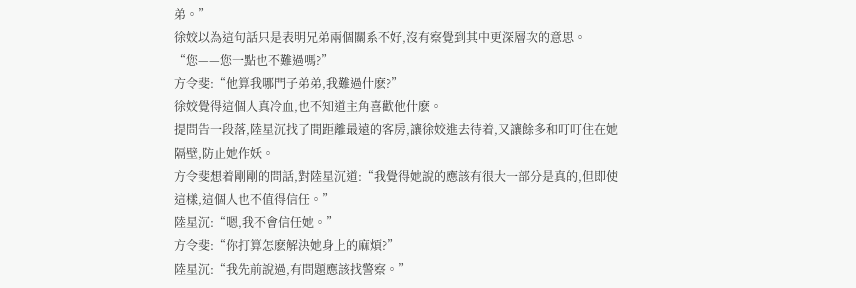弟。”
徐姣以為這句話只是表明兄弟兩個關系不好,沒有察覺到其中更深層次的意思。
“您——您一點也不難過嗎?”
方令斐:“他算我哪門子弟弟,我難過什麽?”
徐姣覺得這個人真冷血,也不知道主角喜歡他什麽。
提問告一段落,陸星沉找了間距離最遠的客房,讓徐姣進去待着,又讓餘多和叮叮住在她隔壁,防止她作妖。
方令斐想着剛剛的問話,對陸星沉道:“我覺得她說的應該有很大一部分是真的,但即使這樣,這個人也不值得信任。”
陸星沉:“嗯,我不會信任她。”
方令斐:“你打算怎麽解決她身上的麻煩?”
陸星沉:“我先前說過,有問題應該找警察。”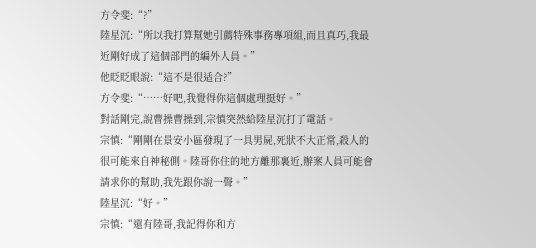方令斐:“?”
陸星沉:“所以我打算幫她引薦特殊事務專項組,而且真巧,我最近剛好成了這個部門的編外人員。”
他眨眨眼說:“這不是很适合?”
方令斐:“……好吧,我覺得你這個處理挺好。”
對話剛完,說曹操曹操到,宗慎突然給陸星沉打了電話。
宗慎:“剛剛在景安小區發現了一具男屍,死狀不大正常,殺人的很可能來自神秘側。陸哥你住的地方離那裏近,辦案人員可能會請求你的幫助,我先跟你說一聲。”
陸星沉:“好。”
宗慎:“還有陸哥,我記得你和方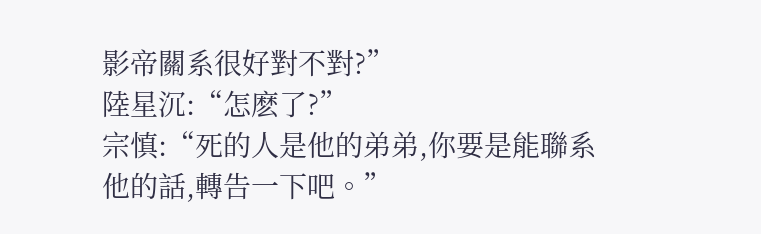影帝關系很好對不對?”
陸星沉:“怎麽了?”
宗慎:“死的人是他的弟弟,你要是能聯系他的話,轉告一下吧。”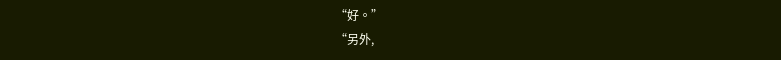“好。”
“另外,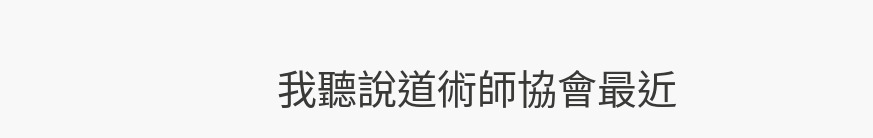我聽說道術師協會最近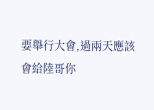要舉行大會,過兩天應該會給陸哥你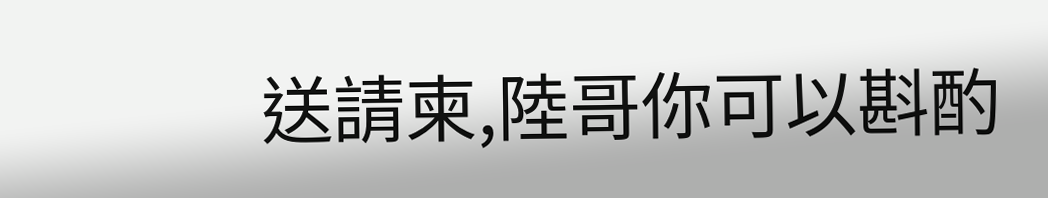送請柬,陸哥你可以斟酌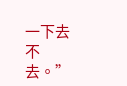一下去不去。”